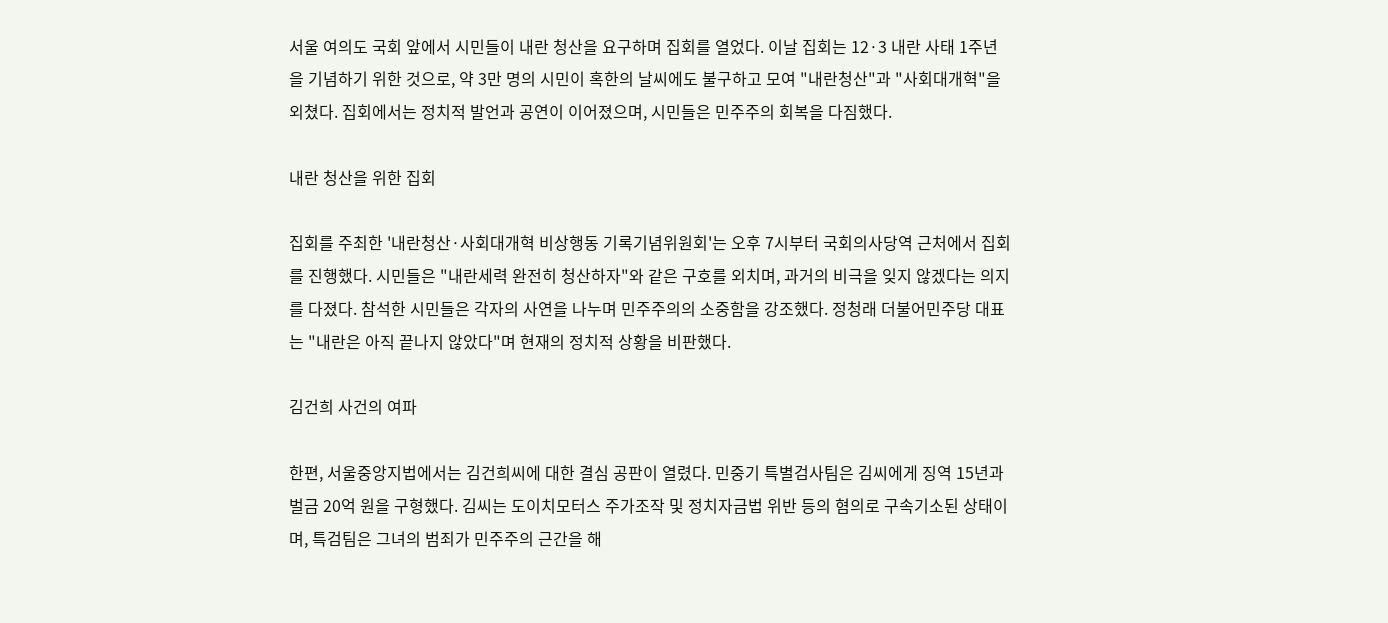서울 여의도 국회 앞에서 시민들이 내란 청산을 요구하며 집회를 열었다. 이날 집회는 12·3 내란 사태 1주년을 기념하기 위한 것으로, 약 3만 명의 시민이 혹한의 날씨에도 불구하고 모여 "내란청산"과 "사회대개혁"을 외쳤다. 집회에서는 정치적 발언과 공연이 이어졌으며, 시민들은 민주주의 회복을 다짐했다.

내란 청산을 위한 집회

집회를 주최한 '내란청산·사회대개혁 비상행동 기록기념위원회'는 오후 7시부터 국회의사당역 근처에서 집회를 진행했다. 시민들은 "내란세력 완전히 청산하자"와 같은 구호를 외치며, 과거의 비극을 잊지 않겠다는 의지를 다졌다. 참석한 시민들은 각자의 사연을 나누며 민주주의의 소중함을 강조했다. 정청래 더불어민주당 대표는 "내란은 아직 끝나지 않았다"며 현재의 정치적 상황을 비판했다.

김건희 사건의 여파

한편, 서울중앙지법에서는 김건희씨에 대한 결심 공판이 열렸다. 민중기 특별검사팀은 김씨에게 징역 15년과 벌금 20억 원을 구형했다. 김씨는 도이치모터스 주가조작 및 정치자금법 위반 등의 혐의로 구속기소된 상태이며, 특검팀은 그녀의 범죄가 민주주의 근간을 해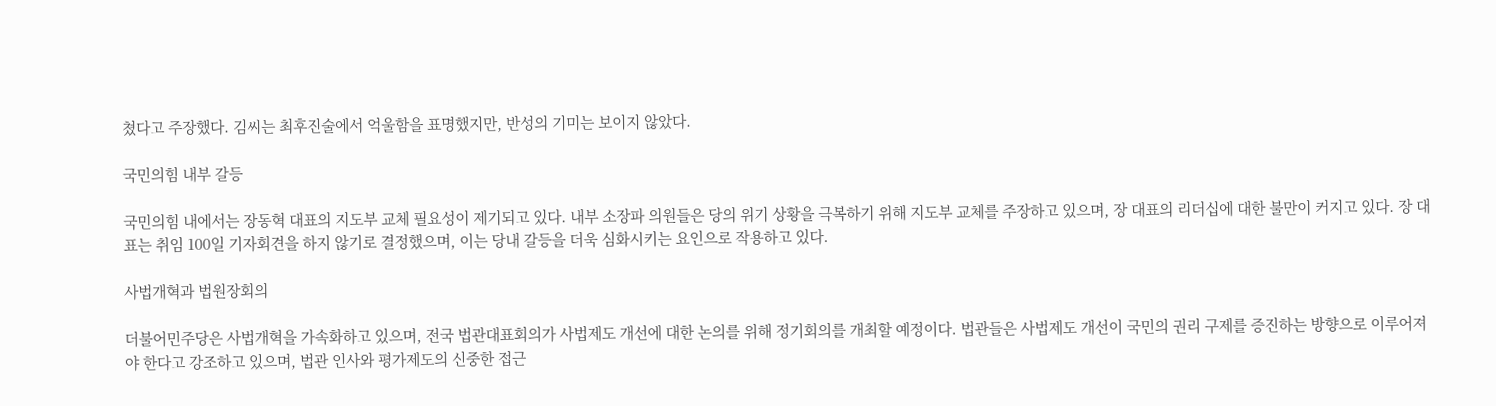쳤다고 주장했다. 김씨는 최후진술에서 억울함을 표명했지만, 반성의 기미는 보이지 않았다.

국민의힘 내부 갈등

국민의힘 내에서는 장동혁 대표의 지도부 교체 필요성이 제기되고 있다. 내부 소장파 의원들은 당의 위기 상황을 극복하기 위해 지도부 교체를 주장하고 있으며, 장 대표의 리더십에 대한 불만이 커지고 있다. 장 대표는 취임 100일 기자회견을 하지 않기로 결정했으며, 이는 당내 갈등을 더욱 심화시키는 요인으로 작용하고 있다.

사법개혁과 법원장회의

더불어민주당은 사법개혁을 가속화하고 있으며, 전국 법관대표회의가 사법제도 개선에 대한 논의를 위해 정기회의를 개최할 예정이다. 법관들은 사법제도 개선이 국민의 권리 구제를 증진하는 방향으로 이루어져야 한다고 강조하고 있으며, 법관 인사와 평가제도의 신중한 접근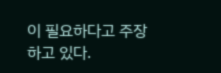이 필요하다고 주장하고 있다.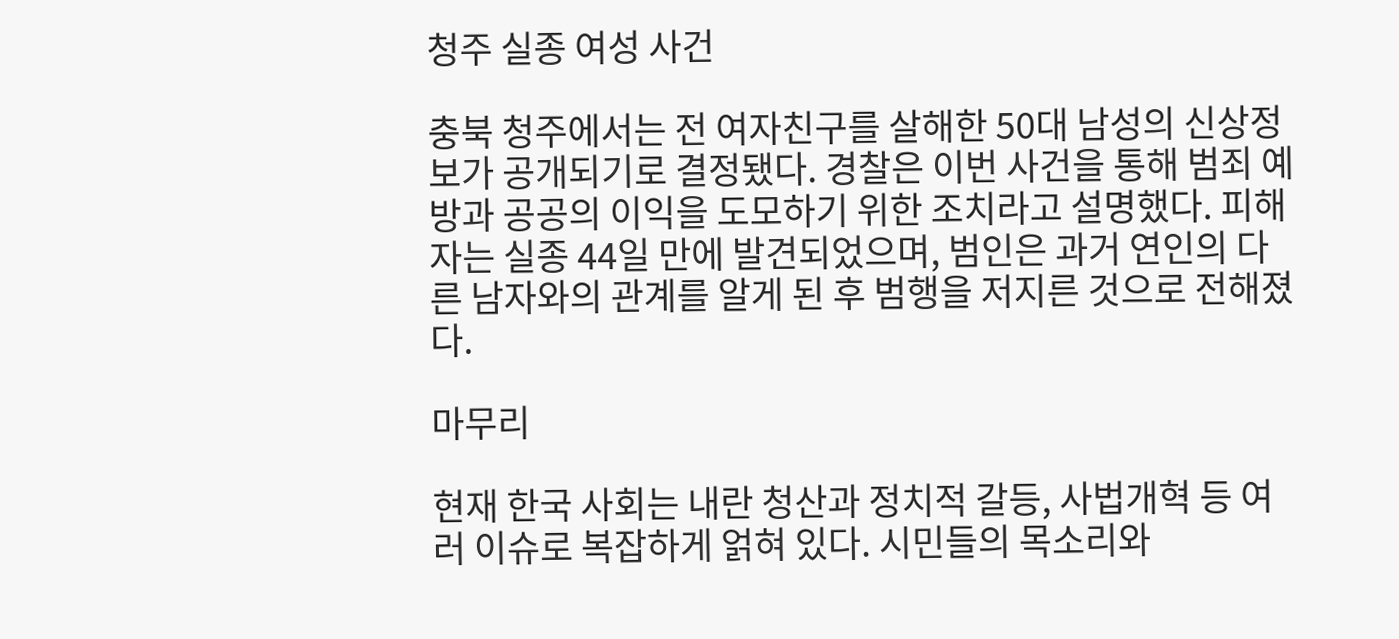청주 실종 여성 사건

충북 청주에서는 전 여자친구를 살해한 50대 남성의 신상정보가 공개되기로 결정됐다. 경찰은 이번 사건을 통해 범죄 예방과 공공의 이익을 도모하기 위한 조치라고 설명했다. 피해자는 실종 44일 만에 발견되었으며, 범인은 과거 연인의 다른 남자와의 관계를 알게 된 후 범행을 저지른 것으로 전해졌다.

마무리

현재 한국 사회는 내란 청산과 정치적 갈등, 사법개혁 등 여러 이슈로 복잡하게 얽혀 있다. 시민들의 목소리와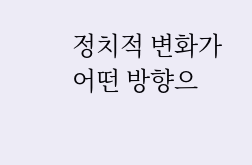정치적 변화가 어떤 방향으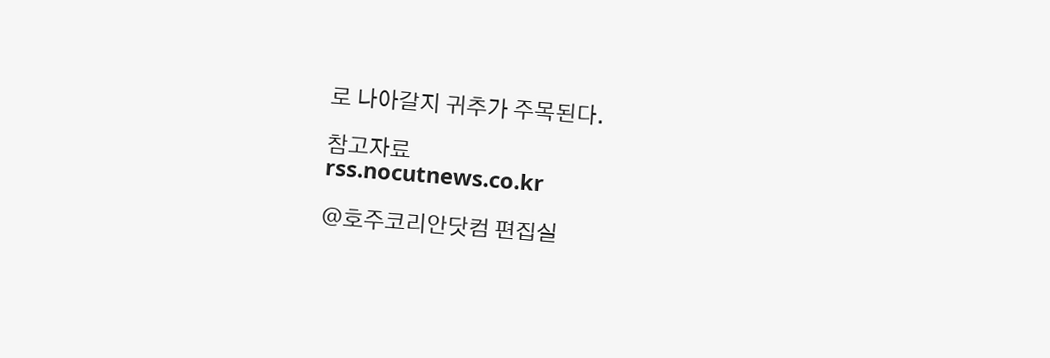로 나아갈지 귀추가 주목된다.

참고자료
rss.nocutnews.co.kr

@호주코리안닷컴 편집실